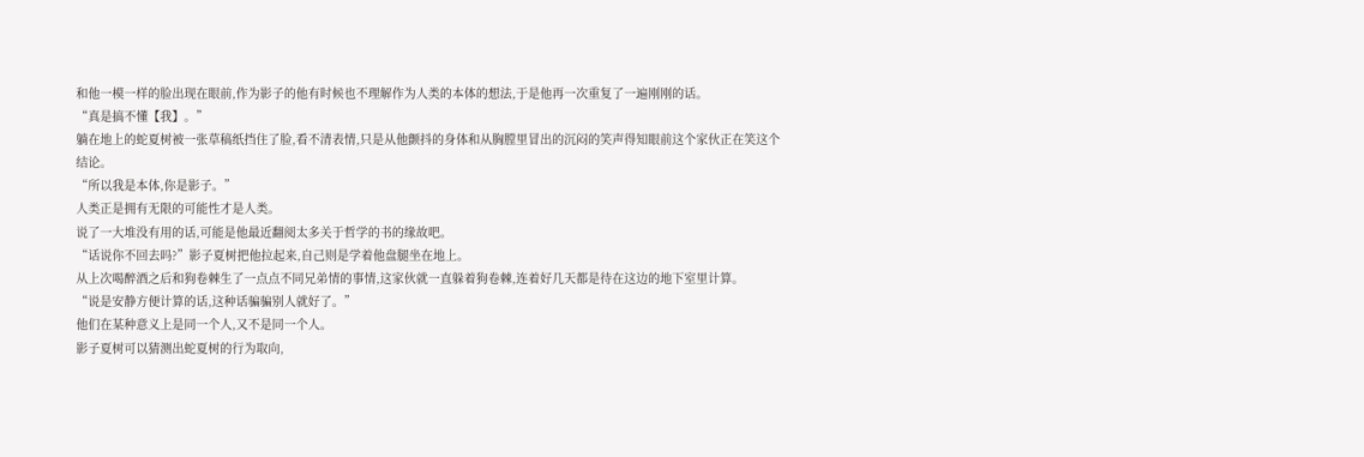和他一模一样的脸出现在眼前,作为影子的他有时候也不理解作为人类的本体的想法,于是他再一次重复了一遍刚刚的话。
“真是搞不懂【我】。”
躺在地上的蛇夏树被一张草稿纸挡住了脸,看不清表情,只是从他颤抖的身体和从胸膛里冒出的沉闷的笑声得知眼前这个家伙正在笑这个结论。
“所以我是本体,你是影子。”
人类正是拥有无限的可能性才是人类。
说了一大堆没有用的话,可能是他最近翻阅太多关于哲学的书的缘故吧。
“话说你不回去吗?”影子夏树把他拉起来,自己则是学着他盘腿坐在地上。
从上次喝醉酒之后和狗卷棘生了一点点不同兄弟情的事情,这家伙就一直躲着狗卷棘,连着好几天都是待在这边的地下室里计算。
“说是安静方便计算的话,这种话骗骗别人就好了。”
他们在某种意义上是同一个人,又不是同一个人。
影子夏树可以猜测出蛇夏树的行为取向,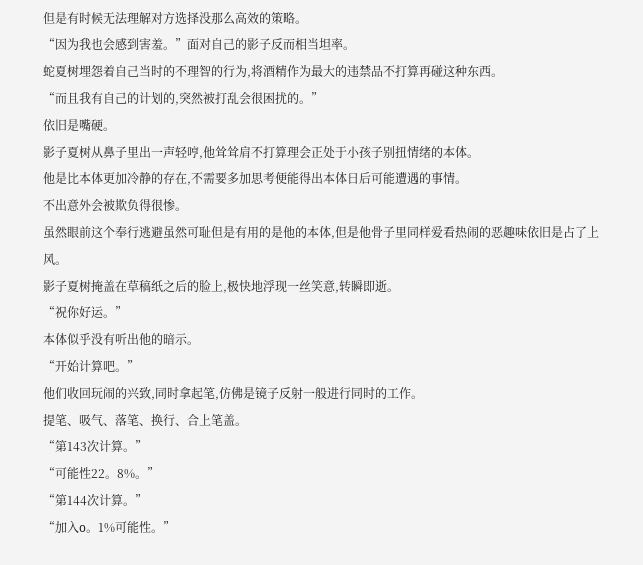但是有时候无法理解对方选择没那么高效的策略。
“因为我也会感到害羞。”面对自己的影子反而相当坦率。
蛇夏树埋怨着自己当时的不理智的行为,将酒精作为最大的违禁品不打算再碰这种东西。
“而且我有自己的计划的,突然被打乱会很困扰的。”
依旧是嘴硬。
影子夏树从鼻子里出一声轻哼,他耸耸肩不打算理会正处于小孩子别扭情绪的本体。
他是比本体更加冷静的存在,不需要多加思考便能得出本体日后可能遭遇的事情。
不出意外会被欺负得很惨。
虽然眼前这个奉行逃避虽然可耻但是有用的是他的本体,但是他骨子里同样爱看热闹的恶趣味依旧是占了上风。
影子夏树掩盖在草稿纸之后的脸上,极快地浮现一丝笑意,转瞬即逝。
“祝你好运。”
本体似乎没有听出他的暗示。
“开始计算吧。”
他们收回玩闹的兴致,同时拿起笔,仿佛是镜子反射一般进行同时的工作。
提笔、吸气、落笔、换行、合上笔盖。
“第143次计算。”
“可能性22。8%。”
“第144次计算。”
“加入o。1%可能性。”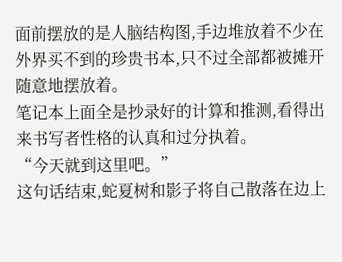面前摆放的是人脑结构图,手边堆放着不少在外界买不到的珍贵书本,只不过全部都被摊开随意地摆放着。
笔记本上面全是抄录好的计算和推测,看得出来书写者性格的认真和过分执着。
“今天就到这里吧。”
这句话结束,蛇夏树和影子将自己散落在边上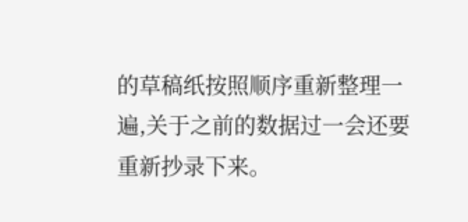的草稿纸按照顺序重新整理一遍,关于之前的数据过一会还要重新抄录下来。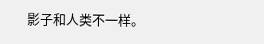影子和人类不一样。